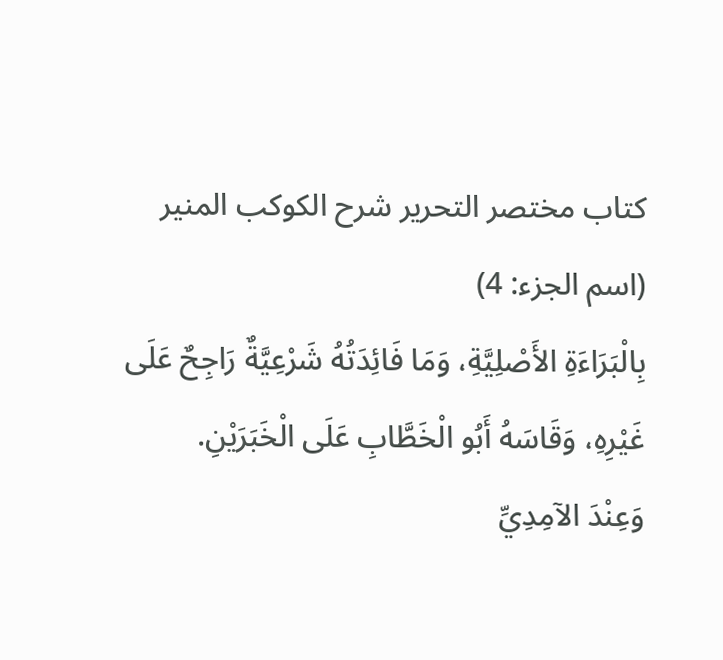كتاب مختصر التحرير شرح الكوكب المنير (اسم الجزء: 4)
بِالْبَرَاءَةِ الأَصْلِيَّةِ، وَمَا فَائِدَتُهُ شَرْعِيَّةٌ رَاجِحٌ عَلَى غَيْرِهِ، وَقَاسَهُ أَبُو الْخَطَّابِ عَلَى الْخَبَرَيْنِ.
وَعِنْدَ الآمِدِيِّ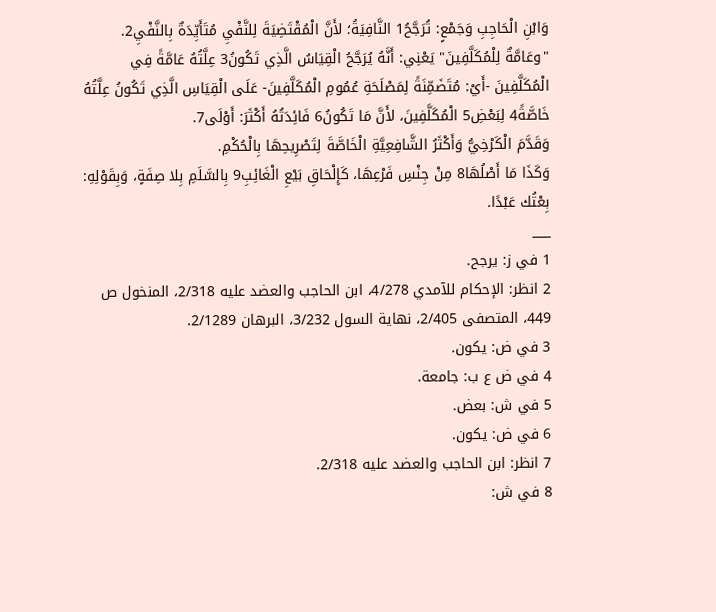وَابْنِ الْحَاجِبِ وَجَمْعٍ: تُرَجَّحُ1 النَّافِيَةُ؛ لأَنَّ الْمُقْتَضِيَةَ لِلنَّفْيِ مُتَأَيِّدَةٌ بِالنَّفْيِ2.
"وعَامَّةٌ لِلْمُكَلَّفِينَ" يَعْنِي: أَنَّهُ يُرَجَّحُ الْقِيَاسُ الَّذِي تَكُونُ3 عِلَّتُهُ عَامَّةً فِي الْمُكَلَّفِينَ -أَيْ: مُتَضَمِّنَةً لِمَصْلَحَةِ عُمُومِ الْمُكَلَّفِينَ- عَلَى الْقِيَاسِ الَّذِي تَكُونُ عِلَّتُهُ خَاصَّةً4 لِبَعْضِ5 الْمُكَلَّفِينَ، لأَنَّ مَا تَكُونُ6 فَائِدَتُهُ أَكْثَرَ: أَوْلَى7.
وَقَدَّمَ الْكَرْخِيُّ وَأَكْثَرُ الشَّافِعِيَّةِ الْخَاصَّةَ لِتَصْرِيحِهَا بِالْحُكْمِ.
وَكَذَا مَا أَصْلُهَا8 مِنْ جِنْسِ فَرْعِهَا، كَإِلْحَاقِ بَيْعِ الْغَائِبِ9 بِالسَّلَمِ بِلا صِفَةٍ، وَبِقَوْلِهِ: بِعْتُك عَبْدًا.
___
1 في ز: يرجح.
2 انظر: الإحكام للآمدي 4/278، ابن الحاجب والعضد عليه 2/318، المنخول ص 449، المتصفى 2/405، نهاية السول 3/232، البرهان 2/1289.
3 في ض: يكون.
4 في ض ع ب: جامعة.
5 في ش: بعض.
6 في ض: يكون.
7 انظر: ابن الحاجب والعضد عليه 2/318.
8 في ش: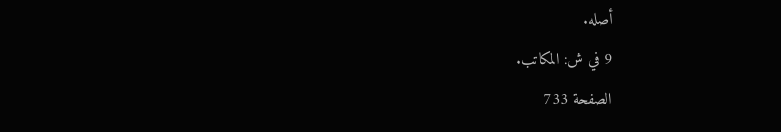أصله.
9 في ش: المكاتب.
الصفحة 733